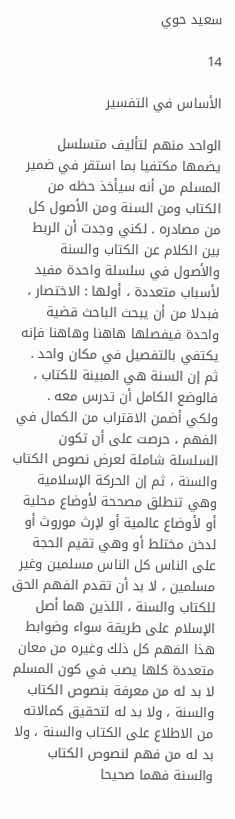سعيد حوي

14

الأساس في التفسير

الواحد منهم لتأليف متسلسل يضمها مكتفيا بما استقر في ضمير المسلم من أنه سيأخذ حظه من الكتاب ومن السنة ومن الأصول كل من مصادره . لكني وجدت أن الربط بين الكلام عن الكتاب والسنة والأصول في سلسلة واحدة مفيد لأسباب متعددة ، أولها : الاختصار ، فبدلا من أن يبحث الباحث قضية واحدة فيفصلها هاهنا وهاهنا فإنه يكتفي بالتفصيل في مكان واحد . ثم إن السنة هي المبينة للكتاب ، فالوضع الكامل أن تدرس معه . ولكي أضمن الاقتراب من الكمال في الفهم ، حرصت على أن تكون السلسلة شاملة لعرض نصوص الكتاب والسنة ، ثم إن الحركة الإسلامية وهي تنطلق مصححة لأوضاع محلية أو لأوضاع عالمية أو لإرث موروث أو لدخن مختلط أو وهي تقيم الحجة على الناس كل الناس مسلمين وغير مسلمين ، لا بد أن تقدم الفهم الحق للكتاب والسنة ، اللذين هما أصل الإسلام على طريقة سواء وضوابط هذا الفهم كل ذلك وغيره من معان متعددة كلها يصب في كون المسلم لا بد له من معرفة بنصوص الكتاب والسنة ، ولا بد له لتحقيق كمالاته من الاطلاع على الكتاب والسنة ، ولا بد له من فهم لنصوص الكتاب والسنة فهما صحيحا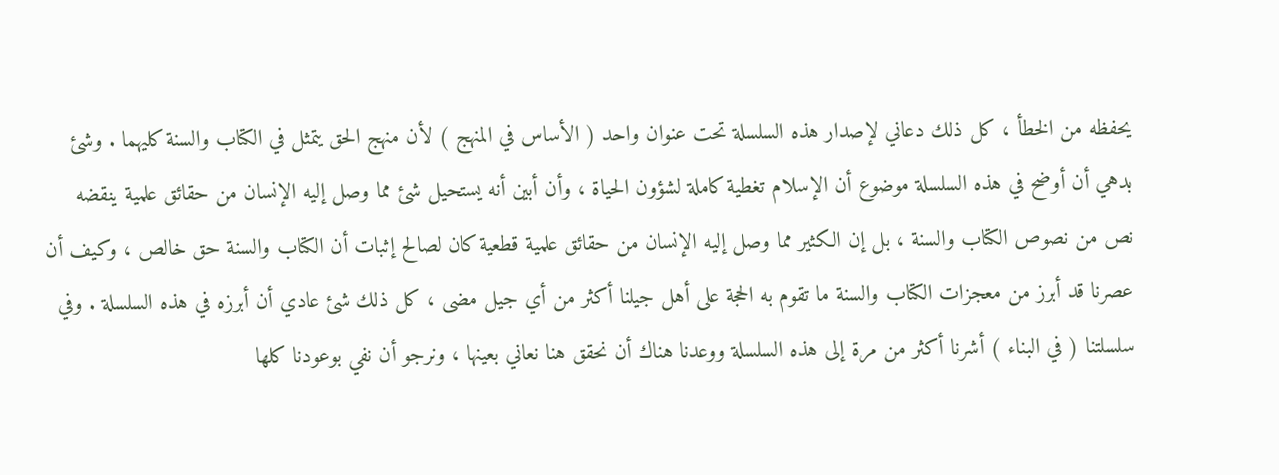يحفظه من الخطأ ، كل ذلك دعاني لإصدار هذه السلسلة تحت عنوان واحد ( الأساس في المنهج ) لأن منهج الحق يتمثل في الكتاب والسنة كليهما . وشئ بدهي أن أوضح في هذه السلسلة موضوع أن الإسلام تغطية كاملة لشؤون الحياة ، وأن أبين أنه يستحيل شئ مما وصل إليه الإنسان من حقائق علمية ينقضه نص من نصوص الكتاب والسنة ، بل إن الكثير مما وصل إليه الإنسان من حقائق علمية قطعية كان لصالح إثبات أن الكتاب والسنة حق خالص ، وكيف أن عصرنا قد أبرز من معجزات الكتاب والسنة ما تقوم به الحجة على أهل جيلنا أكثر من أي جيل مضى ، كل ذلك شئ عادي أن أبرزه في هذه السلسلة . وفي سلسلتنا ( في البناء ) أشرنا أكثر من مرة إلى هذه السلسلة ووعدنا هناك أن نحقق هنا نعاني بعينها ، ونرجو أن نفي بوعودنا كلها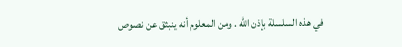في هذه السلسلة بإذن الله . ومن المعلوم أنه ينبثق عن نصوص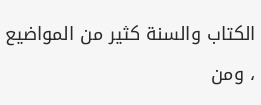الكتاب والسنة كثير من المواضيع ، ومن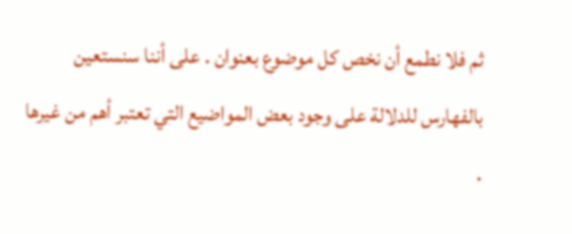ثم فلا نطمع أن نخص كل موضوع بعنوان . على أننا سنستعين بالفهارس للدلالة على وجود بعض المواضيع التي تعتبر أهم من غيرها .